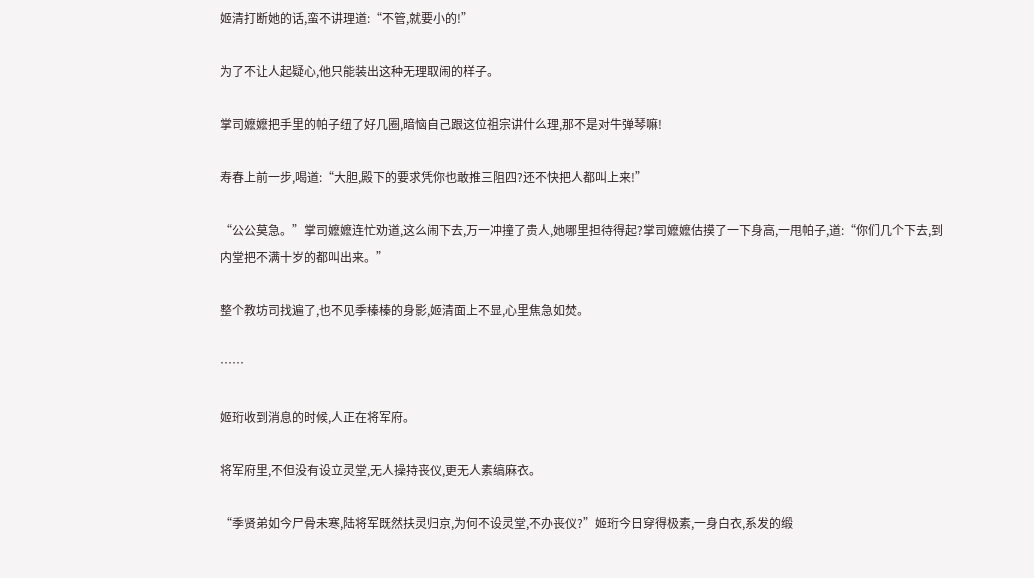姬清打断她的话,蛮不讲理道:“不管,就要小的!”

为了不让人起疑心,他只能装出这种无理取闹的样子。

掌司嬷嬷把手里的帕子纽了好几圈,暗恼自己跟这位祖宗讲什么理,那不是对牛弹琴嘛!

寿春上前一步,喝道:“大胆,殿下的要求凭你也敢推三阻四?还不快把人都叫上来!”

“公公莫急。”掌司嬷嬷连忙劝道,这么闹下去,万一冲撞了贵人,她哪里担待得起?掌司嬷嬷估摸了一下身高,一甩帕子,道:“你们几个下去,到内堂把不满十岁的都叫出来。”

整个教坊司找遍了,也不见季榛榛的身影,姬清面上不显,心里焦急如焚。

……

姬珩收到消息的时候,人正在将军府。

将军府里,不但没有设立灵堂,无人操持丧仪,更无人素缟麻衣。

“季贤弟如今尸骨未寒,陆将军既然扶灵归京,为何不设灵堂,不办丧仪?”姬珩今日穿得极素,一身白衣,系发的缎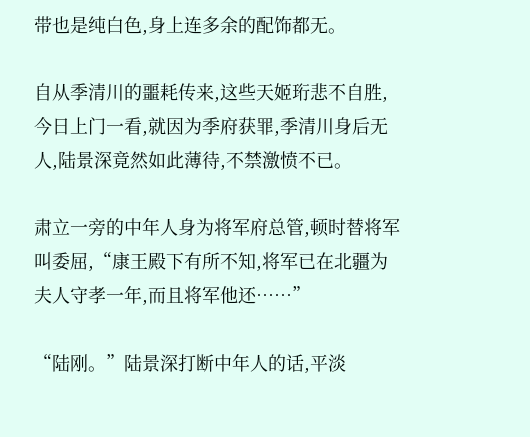带也是纯白色,身上连多余的配饰都无。

自从季清川的噩耗传来,这些天姬珩悲不自胜,今日上门一看,就因为季府获罪,季清川身后无人,陆景深竟然如此薄待,不禁激愤不已。

肃立一旁的中年人身为将军府总管,顿时替将军叫委屈,“康王殿下有所不知,将军已在北疆为夫人守孝一年,而且将军他还……”

“陆刚。”陆景深打断中年人的话,平淡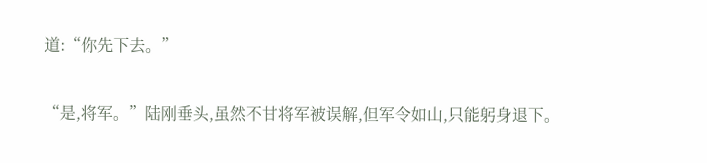道:“你先下去。”

“是,将军。”陆刚垂头,虽然不甘将军被误解,但军令如山,只能躬身退下。